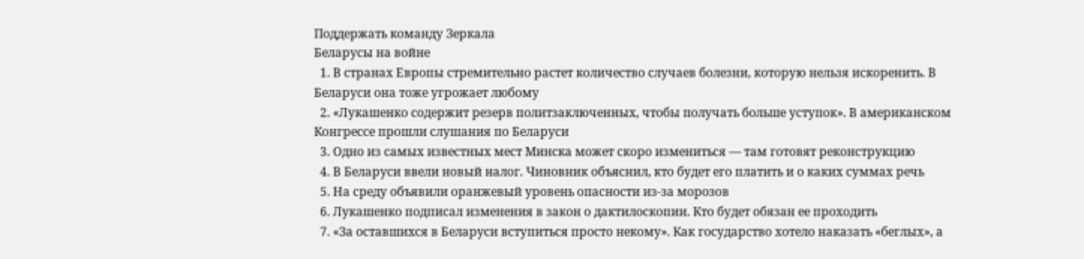Поддержать команду Зеркала
Беларусы на войне
  1. В странах Европы стремительно растет количество случаев болезни, которую нельзя искоренить. В Беларуси она тоже угрожает любому
  2. «Лукашенко содержит резерв политзаключенных, чтобы получать больше уступок». В американском Конгрессе прошли слушания по Беларуси
  3. Одно из самых известных мест Минска может скоро измениться — там готовят реконструкцию
  4. В Беларуси ввели новый налог. Чиновник объяснил, кто будет его платить и о каких суммах речь
  5. На среду объявили оранжевый уровень опасности из-за морозов
  6. Лукашенко подписал изменения в закон о дактилоскопии. Кто будет обязан ее проходить
  7. «За оставшихся в Беларуси вступиться просто некому». Как государство хотело наказать «беглых», а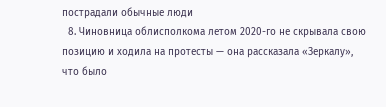пострадали обычные люди
  8. Чиновница облисполкома летом 2020-го не скрывала свою позицию и ходила на протесты — она рассказала «Зеркалу», что было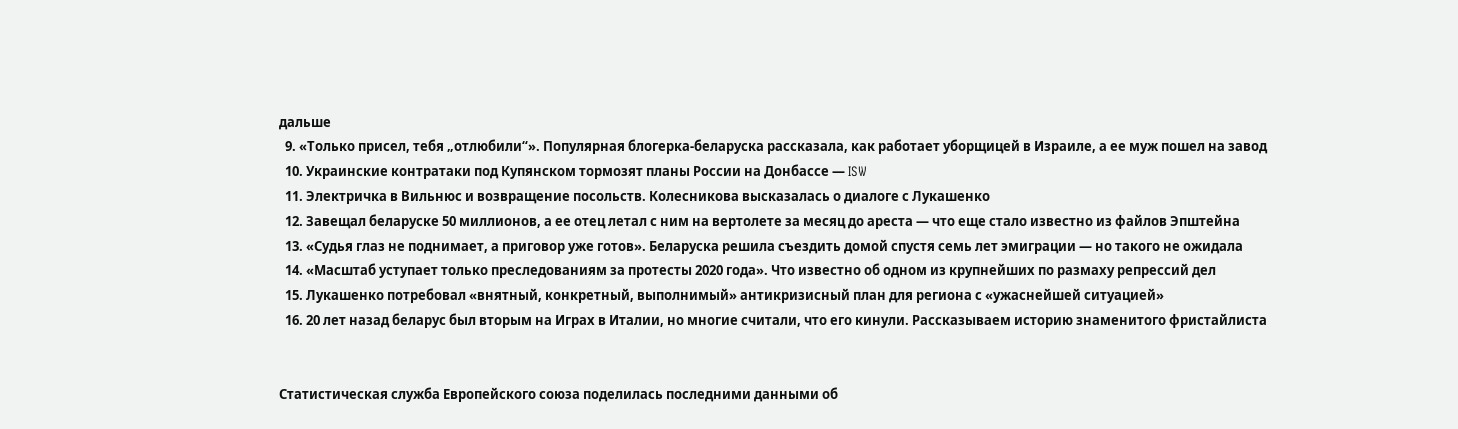дальше
  9. «Только присел, тебя „отлюбили“». Популярная блогерка-беларуска рассказала, как работает уборщицей в Израиле, а ее муж пошел на завод
  10. Украинские контратаки под Купянском тормозят планы России на Донбассе — ISW
  11. Электричка в Вильнюс и возвращение посольств. Колесникова высказалась о диалоге с Лукашенко
  12. Завещал беларуске 50 миллионов, а ее отец летал с ним на вертолете за месяц до ареста — что еще стало известно из файлов Эпштейна
  13. «Судья глаз не поднимает, а приговор уже готов». Беларуска решила съездить домой спустя семь лет эмиграции — но такого не ожидала
  14. «Масштаб уступает только преследованиям за протесты 2020 года». Что известно об одном из крупнейших по размаху репрессий дел
  15. Лукашенко потребовал «внятный, конкретный, выполнимый» антикризисный план для региона с «ужаснейшей ситуацией»
  16. 20 лет назад беларус был вторым на Играх в Италии, но многие считали, что его кинули. Рассказываем историю знаменитого фристайлиста


Статистическая служба Европейского союза поделилась последними данными об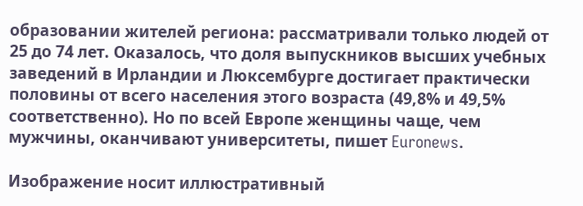образовании жителей региона: рассматривали только людей от 25 до 74 лет. Оказалось, что доля выпускников высших учебных заведений в Ирландии и Люксембурге достигает практически половины от всего населения этого возраста (49,8% и 49,5% соответственно). Но по всей Европе женщины чаще, чем мужчины, оканчивают университеты, пишет Euronews.

Изображение носит иллюстративный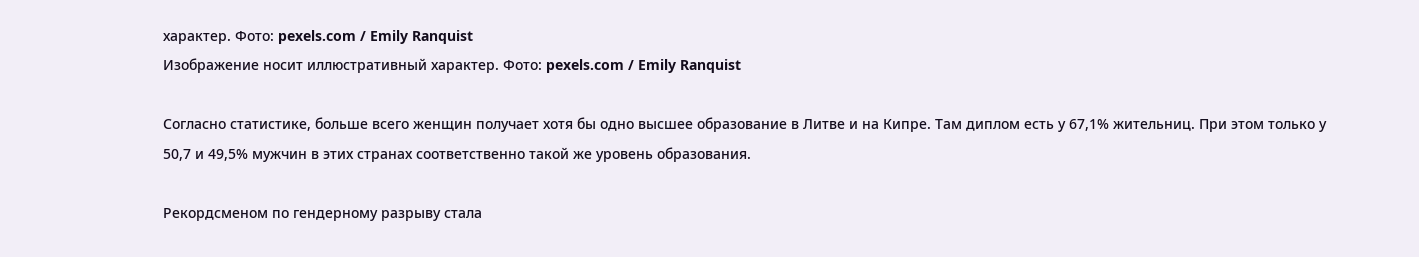характер. Фото: pexels.com / Emily Ranquist
Изображение носит иллюстративный характер. Фото: pexels.com / Emily Ranquist

Согласно статистике, больше всего женщин получает хотя бы одно высшее образование в Литве и на Кипре. Там диплом есть у 67,1% жительниц. При этом только у 50,7 и 49,5% мужчин в этих странах соответственно такой же уровень образования.

Рекордсменом по гендерному разрыву стала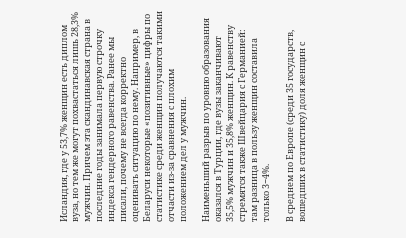Исландия, где у 53,7% женщин есть диплом вуза, но тем же могут похвастаться лишь 28,3% мужчин. Причем эта скандинавская страна в последние годы занимала первую строчку индекса гендерного равенства. Ранее мы писали, почему не всегда корректно оценивать ситуацию по нему. Например, в Беларуси некоторые «позитивные» цифры по статистике среди женщин получаются такими отчасти из-за сравнения с плохим положением дел у мужчин.

Наименьший разрыв по уровню образования оказался в Турции, где вузы заканчивают 35,5% мужчин и 35,8% женщин. К равенству стремятся также Швейцария с Германией: там разница в пользу женщин составила только 3−4%.

В среднем по Европе (среди 35 государств, вошедших в статистику) доля женщин с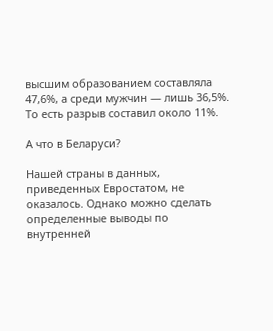высшим образованием составляла 47,6%, а среди мужчин — лишь 36,5%. То есть разрыв составил около 11%.

А что в Беларуси?

Нашей страны в данных, приведенных Евростатом, не оказалось. Однако можно сделать определенные выводы по внутренней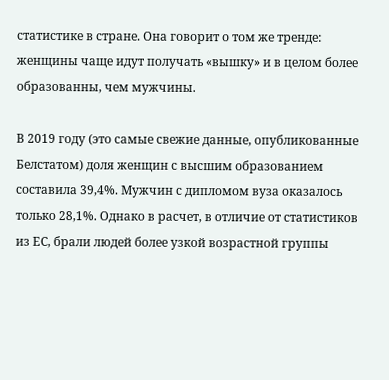статистике в стране. Она говорит о том же тренде: женщины чаще идут получать «вышку» и в целом более образованны, чем мужчины.

В 2019 году (это самые свежие данные, опубликованные Белстатом) доля женщин с высшим образованием составила 39,4%. Мужчин с дипломом вуза оказалось только 28,1%. Однако в расчет, в отличие от статистиков из ЕС, брали людей более узкой возрастной группы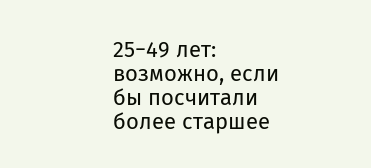25−49 лет: возможно, если бы посчитали более старшее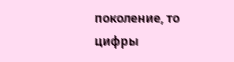поколение, то цифры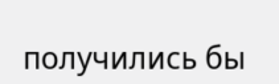получились бы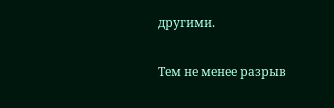другими.

Тем не менее разрыв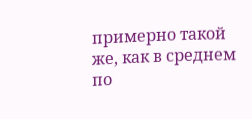примерно такой же, как в среднем по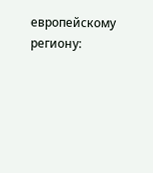европейскому региону: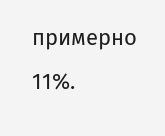примерно 11%.